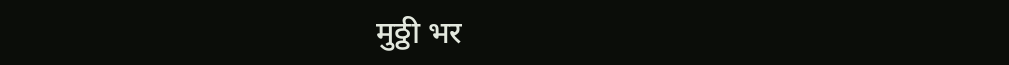मुठ्ठी भर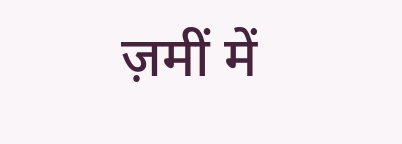ज़मीं में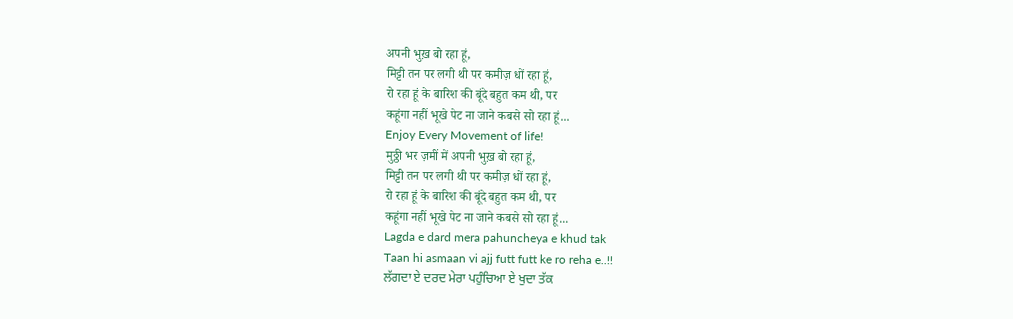अपनी भुख़ बो रहा हूं,
मिट्टी तन पर लगी थी पर कमीज़ धों रहा हूं,
रो रहा हूं के बारिश की बूंदे बहुत कम थी, पर
कहूंगा नहीं भूखे पेट ना जाने कबसे सो रहा हूं...
Enjoy Every Movement of life!
मुठ्ठी भर ज़मीं में अपनी भुख़ बो रहा हूं,
मिट्टी तन पर लगी थी पर कमीज़ धों रहा हूं,
रो रहा हूं के बारिश की बूंदे बहुत कम थी, पर
कहूंगा नहीं भूखे पेट ना जाने कबसे सो रहा हूं...
Lagda e dard mera pahuncheya e khud tak
Taan hi asmaan vi ajj futt futt ke ro reha e..!!
ਲੱਗਦਾ ਏ ਦਰਦ ਮੇਰਾ ਪਹੁੰਚਿਆ ਏ ਖੁਦਾ ਤੱਕ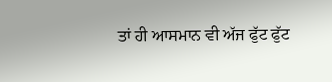ਤਾਂ ਹੀ ਆਸਮਾਨ ਵੀ ਅੱਜ ਫੁੱਟ ਫੁੱਟ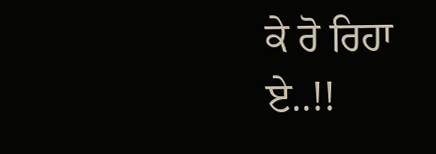ਕੇ ਰੋ ਰਿਹਾ ਏ..!!